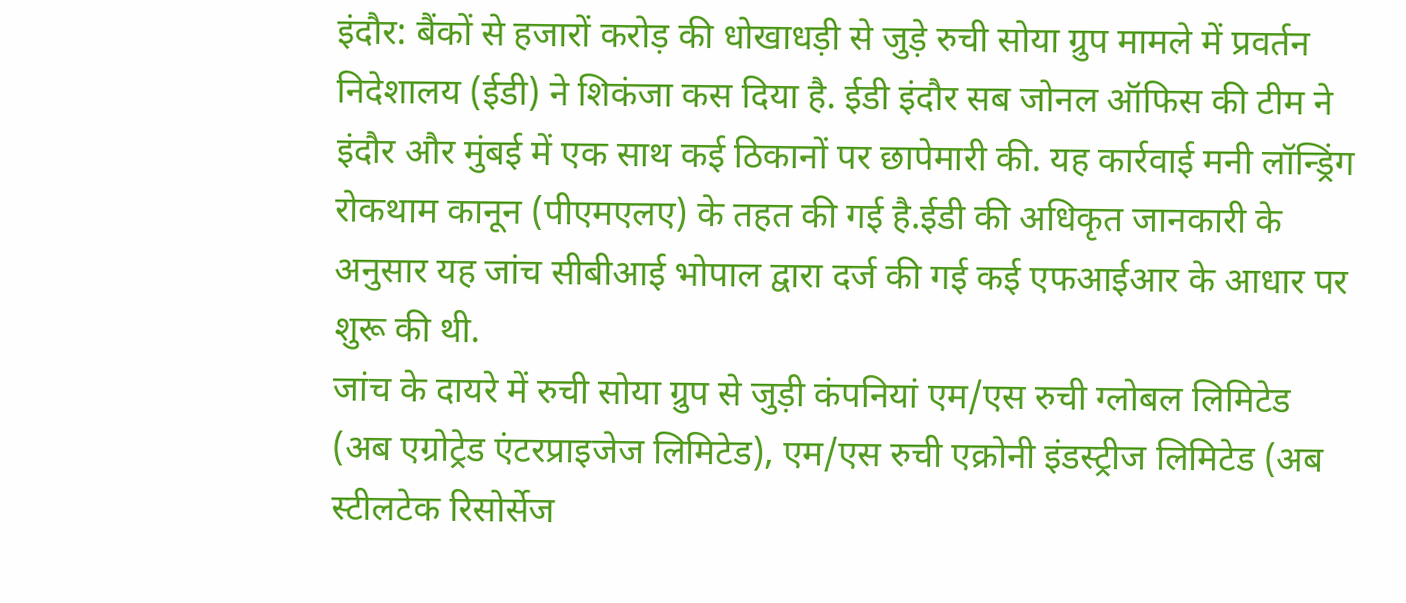इंदौर: बैंकों से हजारों करोड़ की धोखाधड़ी से जुड़े रुची सोया ग्रुप मामले में प्रवर्तन निदेशालय (ईडी) ने शिकंजा कस दिया है. ईडी इंदौर सब जोनल ऑफिस की टीम ने इंदौर और मुंबई में एक साथ कई ठिकानों पर छापेमारी की. यह कार्रवाई मनी लॉन्ड्रिंग रोकथाम कानून (पीएमएलए) के तहत की गई है.ईडी की अधिकृत जानकारी के अनुसार यह जांच सीबीआई भोपाल द्वारा दर्ज की गई कई एफआईआर के आधार पर शुरू की थी.
जांच के दायरे में रुची सोया ग्रुप से जुड़ी कंपनियां एम/एस रुची ग्लोबल लिमिटेड (अब एग्रोट्रेड एंटरप्राइजेज लिमिटेड), एम/एस रुची एक्रोनी इंडस्ट्रीज लिमिटेड (अब स्टीलटेक रिसोर्सेज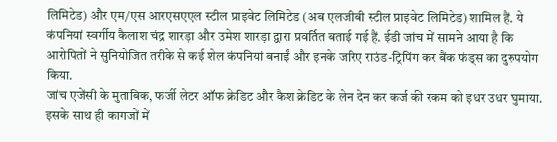लिमिटेड) और एम/एस आरएसएएल स्टील प्राइवेट लिमिटेड (अब एलजीबी स्टील प्राइवेट लिमिटेड) शामिल हैं. ये कंपनियां स्वर्गीय कैलाश चंद्र शारड़ा और उमेश शारड़ा द्वारा प्रवर्तित बताई गई हैं. ईडी जांच में सामने आया है कि आरोपितों ने सुनियोजित तरीके से कई शेल कंपनियां बनाईं और इनके जरिए राउंड-ट्रिपिंग कर बैंक फंड्स का दुरुपयोग किया.
जांच एजेंसी के मुताबिक, फर्जी लेटर ऑफ क्रेडिट और कैश क्रेडिट के लेन देन कर कर्ज की रकम को इधर उधर घुमाया. इसके साथ ही कागजों में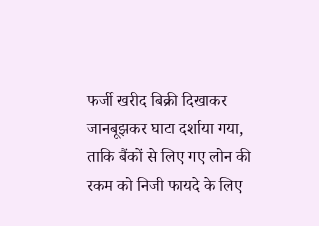फर्जी खरीद बिक्री दिखाकर जानबूझकर घाटा दर्शाया गया, ताकि बैंकों से लिए गए लोन की रकम को निजी फायदे के लिए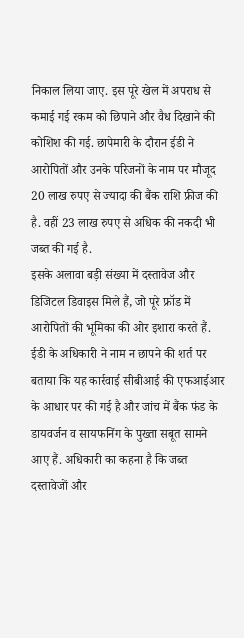निकाल लिया जाए. इस पूरे खेल में अपराध से कमाई गई रकम को छिपाने और वैध दिखाने की कोशिश की गई. छापेमारी के दौरान ईडी ने आरोपितों और उनके परिजनों के नाम पर मौजूद 20 लाख रुपए से ज्यादा की बैंक राशि फ्रीज की है. वहीं 23 लाख रुपए से अधिक की नकदी भी जब्त की गई है.
इसके अलावा बड़ी संख्या में दस्तावेज और डिजिटल डिवाइस मिले हैं, जो पूरे फ्रॉड में आरोपितों की भूमिका की ओर इशारा करते हैं. ईडी के अधिकारी ने नाम न छापने की शर्त पर बताया कि यह कार्रवाई सीबीआई की एफआईआर के आधार पर की गई है और जांच में बैंक फंड के डायवर्जन व सायफनिंग के पुख्ता सबूत सामने आए हैं. अधिकारी का कहना है कि जब्त दस्तावेजों और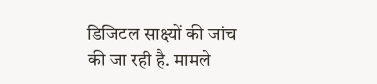डिजिटल साक्ष्यों की जांच की जा रही है. मामले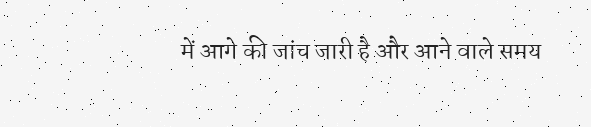में आगे की जांच जारी है और आने वाले समय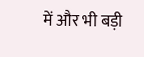में और भी बड़ी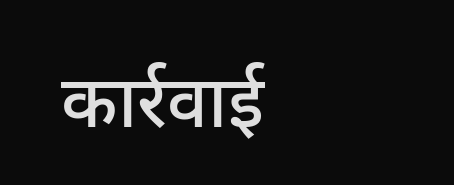कार्रवाई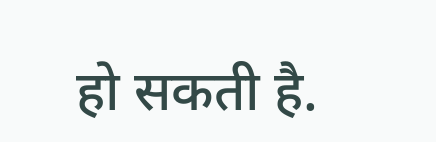हो सकती है.